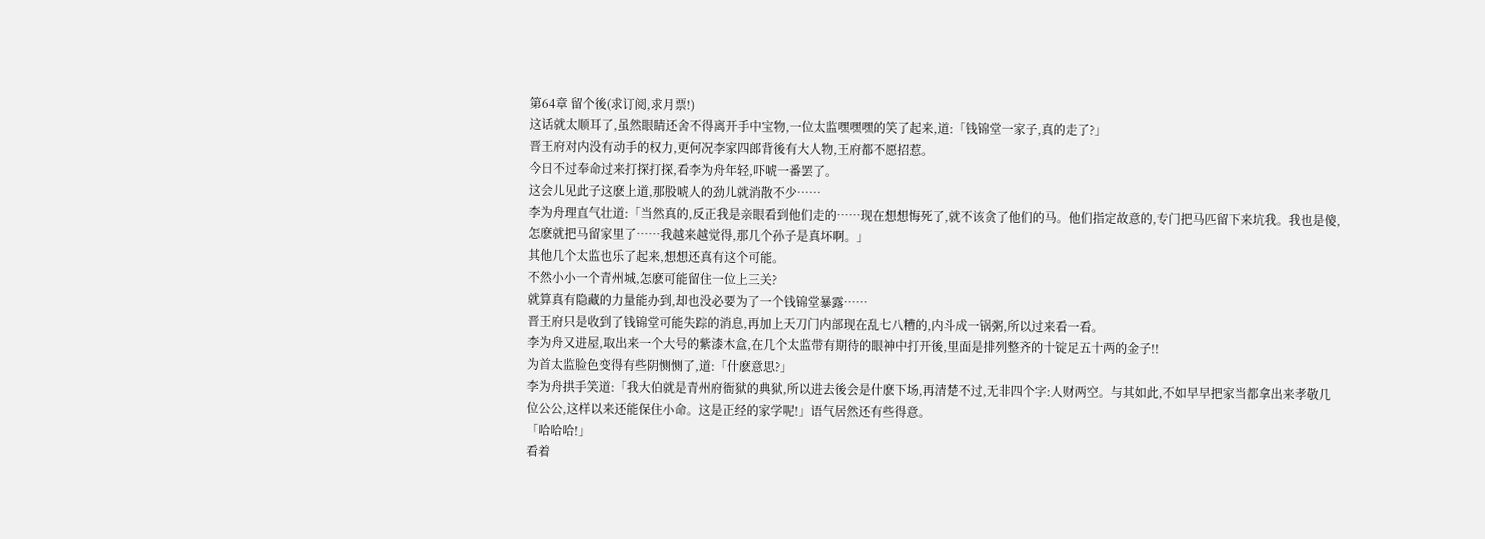第64章 留个後(求订阅,求月票!)
这话就太顺耳了,虽然眼睛还舍不得离开手中宝物,一位太监嘿嘿嘿的笑了起来,道:「钱锦堂一家子,真的走了?」
晋王府对内没有动手的权力,更何况李家四郎背後有大人物,王府都不愿招惹。
今日不过奉命过来打探打探,看李为舟年轻,吓唬一番罢了。
这会儿见此子这麽上道,那股唬人的劲儿就消散不少……
李为舟理直气壮道:「当然真的,反正我是亲眼看到他们走的……现在想想悔死了,就不该贪了他们的马。他们指定故意的,专门把马匹留下来坑我。我也是傻,怎麽就把马留家里了……我越来越觉得,那几个孙子是真坏啊。」
其他几个太监也乐了起来,想想还真有这个可能。
不然小小一个青州城,怎麽可能留住一位上三关?
就算真有隐藏的力量能办到,却也没必要为了一个钱锦堂暴露……
晋王府只是收到了钱锦堂可能失踪的消息,再加上天刀门内部现在乱七八糟的,内斗成一锅粥,所以过来看一看。
李为舟又进屋,取出来一个大号的紫漆木盒,在几个太监带有期待的眼神中打开後,里面是排列整齐的十锭足五十两的金子!!
为首太监脸色变得有些阴恻恻了,道:「什麽意思?」
李为舟拱手笑道:「我大伯就是青州府衙狱的典狱,所以进去後会是什麽下场,再清楚不过,无非四个字:人财两空。与其如此,不如早早把家当都拿出来孝敬几位公公,这样以来还能保住小命。这是正经的家学呢!」语气居然还有些得意。
「哈哈哈!」
看着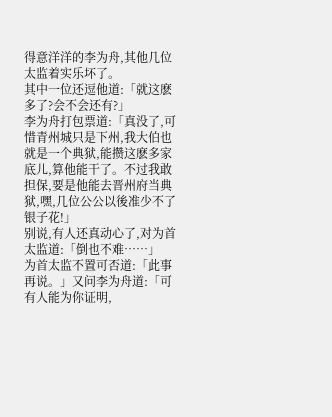得意洋洋的李为舟,其他几位太监着实乐坏了。
其中一位还逗他道:「就这麽多了?会不会还有?」
李为舟打包票道:「真没了,可惜青州城只是下州,我大伯也就是一个典狱,能攒这麽多家底儿,算他能干了。不过我敢担保,要是他能去晋州府当典狱,嘿,几位公公以後准少不了银子花!」
别说,有人还真动心了,对为首太监道:「倒也不难……」
为首太监不置可否道:「此事再说。」又问李为舟道:「可有人能为你证明,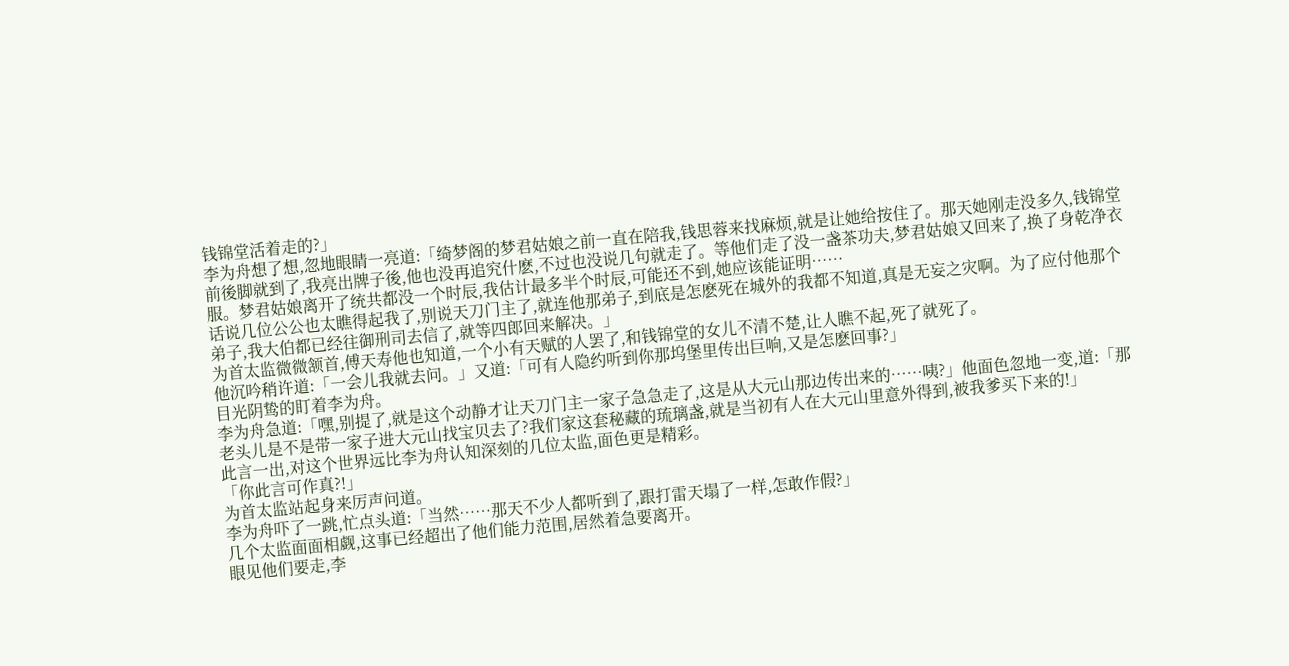钱锦堂活着走的?」
李为舟想了想,忽地眼睛一亮道:「绮梦阁的梦君姑娘之前一直在陪我,钱思蓉来找麻烦,就是让她给按住了。那天她刚走没多久,钱锦堂前後脚就到了,我亮出牌子後,他也没再追究什麽,不过也没说几句就走了。等他们走了没一盏茶功夫,梦君姑娘又回来了,换了身乾净衣服。梦君姑娘离开了统共都没一个时辰,我估计最多半个时辰,可能还不到,她应该能证明……
话说几位公公也太瞧得起我了,别说天刀门主了,就连他那弟子,到底是怎麽死在城外的我都不知道,真是无妄之灾啊。为了应付他那个弟子,我大伯都已经往御刑司去信了,就等四郎回来解决。」
为首太监微微颔首,傅天寿他也知道,一个小有天赋的人罢了,和钱锦堂的女儿不清不楚,让人瞧不起,死了就死了。
他沉吟稍许道:「一会儿我就去问。」又道:「可有人隐约听到你那坞堡里传出巨响,又是怎麽回事?」
目光阴鸷的盯着李为舟。
李为舟急道:「嘿,别提了,就是这个动静才让天刀门主一家子急急走了,这是从大元山那边传出来的……咦?」他面色忽地一变,道:「那老头儿是不是带一家子进大元山找宝贝去了?我们家这套秘藏的琉璃盏,就是当初有人在大元山里意外得到,被我爹买下来的!」
此言一出,对这个世界远比李为舟认知深刻的几位太监,面色更是精彩。
「你此言可作真?!」
为首太监站起身来厉声问道。
李为舟吓了一跳,忙点头道:「当然……那天不少人都听到了,跟打雷天塌了一样,怎敢作假?」
几个太监面面相觑,这事已经超出了他们能力范围,居然着急要离开。
眼见他们要走,李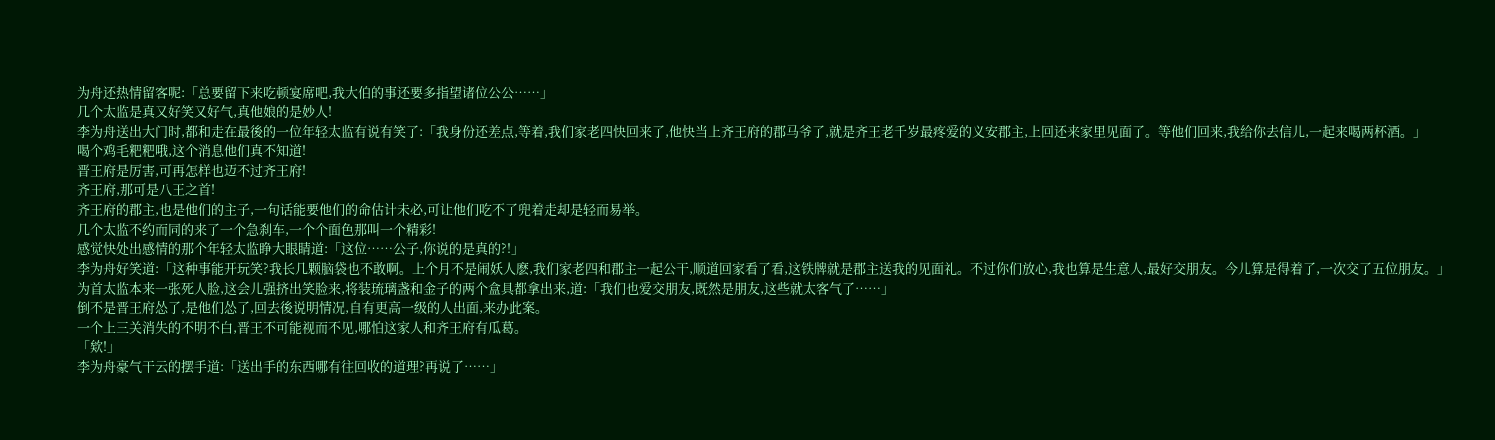为舟还热情留客呢:「总要留下来吃顿宴席吧,我大伯的事还要多指望诸位公公……」
几个太监是真又好笑又好气,真他娘的是妙人!
李为舟送出大门时,都和走在最後的一位年轻太监有说有笑了:「我身份还差点,等着,我们家老四快回来了,他快当上齐王府的郡马爷了,就是齐王老千岁最疼爱的义安郡主,上回还来家里见面了。等他们回来,我给你去信儿,一起来喝两杯酒。」
喝个鸡毛粑粑哦,这个消息他们真不知道!
晋王府是厉害,可再怎样也迈不过齐王府!
齐王府,那可是八王之首!
齐王府的郡主,也是他们的主子,一句话能要他们的命估计未必,可让他们吃不了兜着走却是轻而易举。
几个太监不约而同的来了一个急刹车,一个个面色那叫一个精彩!
感觉快处出感情的那个年轻太监睁大眼睛道:「这位……公子,你说的是真的?!」
李为舟好笑道:「这种事能开玩笑?我长几颗脑袋也不敢啊。上个月不是闹妖人麽,我们家老四和郡主一起公干,顺道回家看了看,这铁牌就是郡主送我的见面礼。不过你们放心,我也算是生意人,最好交朋友。今儿算是得着了,一次交了五位朋友。」
为首太监本来一张死人脸,这会儿强挤出笑脸来,将装琉璃盏和金子的两个盒具都拿出来,道:「我们也爱交朋友,既然是朋友,这些就太客气了……」
倒不是晋王府怂了,是他们怂了,回去後说明情况,自有更高一级的人出面,来办此案。
一个上三关消失的不明不白,晋王不可能视而不见,哪怕这家人和齐王府有瓜葛。
「欸!」
李为舟豪气干云的摆手道:「送出手的东西哪有往回收的道理?再说了……」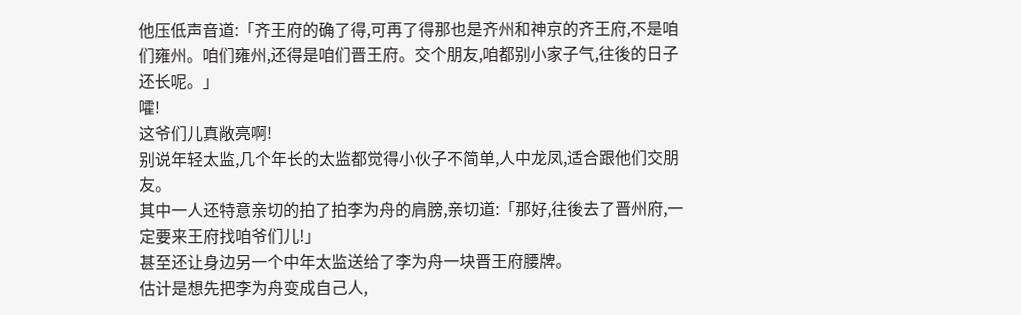他压低声音道:「齐王府的确了得,可再了得那也是齐州和神京的齐王府,不是咱们雍州。咱们雍州,还得是咱们晋王府。交个朋友,咱都别小家子气,往後的日子还长呢。」
嚯!
这爷们儿真敞亮啊!
别说年轻太监,几个年长的太监都觉得小伙子不简单,人中龙凤,适合跟他们交朋友。
其中一人还特意亲切的拍了拍李为舟的肩膀,亲切道:「那好,往後去了晋州府,一定要来王府找咱爷们儿!」
甚至还让身边另一个中年太监送给了李为舟一块晋王府腰牌。
估计是想先把李为舟变成自己人,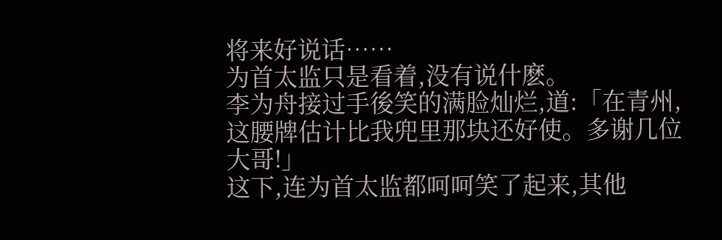将来好说话……
为首太监只是看着,没有说什麽。
李为舟接过手後笑的满脸灿烂,道:「在青州,这腰牌估计比我兜里那块还好使。多谢几位大哥!」
这下,连为首太监都呵呵笑了起来,其他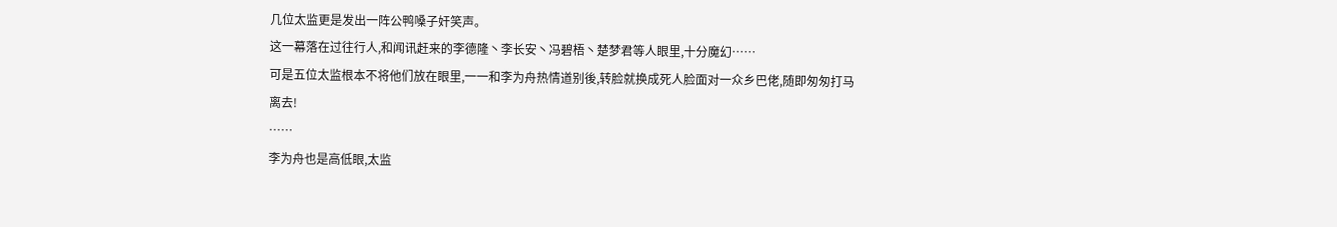几位太监更是发出一阵公鸭嗓子奸笑声。
这一幕落在过往行人,和闻讯赶来的李德隆丶李长安丶冯碧梧丶楚梦君等人眼里,十分魔幻……
可是五位太监根本不将他们放在眼里,一一和李为舟热情道别後,转脸就换成死人脸面对一众乡巴佬,随即匆匆打马离去!
……
李为舟也是高低眼,太监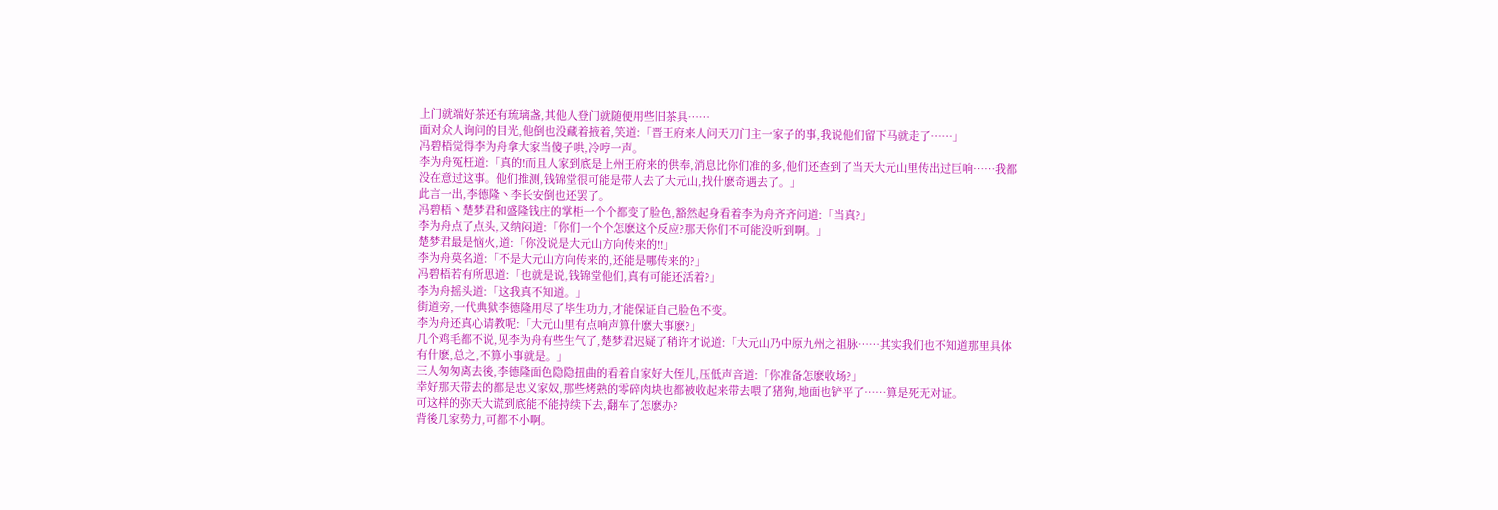上门就端好茶还有琉璃盏,其他人登门就随便用些旧茶具……
面对众人询问的目光,他倒也没藏着掖着,笑道:「晋王府来人问天刀门主一家子的事,我说他们留下马就走了……」
冯碧梧觉得李为舟拿大家当傻子哄,冷哼一声。
李为舟冤枉道:「真的!而且人家到底是上州王府来的供奉,消息比你们准的多,他们还查到了当天大元山里传出过巨响……我都没在意过这事。他们推测,钱锦堂很可能是带人去了大元山,找什麽奇遇去了。」
此言一出,李德隆丶李长安倒也还罢了。
冯碧梧丶楚梦君和盛隆钱庄的掌柜一个个都变了脸色,豁然起身看着李为舟齐齐问道:「当真?」
李为舟点了点头,又纳闷道:「你们一个个怎麽这个反应?那天你们不可能没听到啊。」
楚梦君最是恼火,道:「你没说是大元山方向传来的!!」
李为舟莫名道:「不是大元山方向传来的,还能是哪传来的?」
冯碧梧若有所思道:「也就是说,钱锦堂他们,真有可能还活着?」
李为舟摇头道:「这我真不知道。」
街道旁,一代典狱李德隆用尽了毕生功力,才能保证自己脸色不变。
李为舟还真心请教呢:「大元山里有点响声算什麽大事麽?」
几个鸡毛都不说,见李为舟有些生气了,楚梦君迟疑了稍许才说道:「大元山乃中原九州之祖脉……其实我们也不知道那里具体有什麽,总之,不算小事就是。」
三人匆匆离去後,李德隆面色隐隐扭曲的看着自家好大侄儿,压低声音道:「你准备怎麽收场?」
幸好那天带去的都是忠义家奴,那些烤熟的零碎肉块也都被收起来带去喂了猪狗,地面也铲平了……算是死无对证。
可这样的弥天大谎到底能不能持续下去,翻车了怎麽办?
背後几家势力,可都不小啊。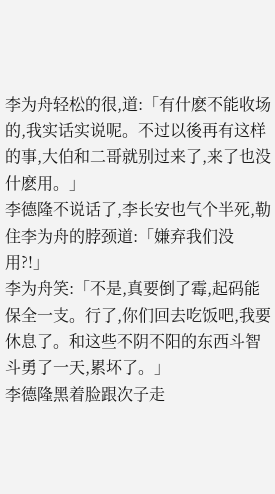李为舟轻松的很,道:「有什麽不能收场的,我实话实说呢。不过以後再有这样的事,大伯和二哥就别过来了,来了也没什麽用。」
李德隆不说话了,李长安也气个半死,勒住李为舟的脖颈道:「嫌弃我们没用?!」
李为舟笑:「不是,真要倒了霉,起码能保全一支。行了,你们回去吃饭吧,我要休息了。和这些不阴不阳的东西斗智斗勇了一天,累坏了。」
李德隆黑着脸跟次子走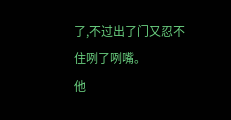了,不过出了门又忍不住咧了咧嘴。
他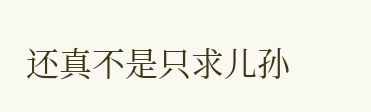还真不是只求儿孙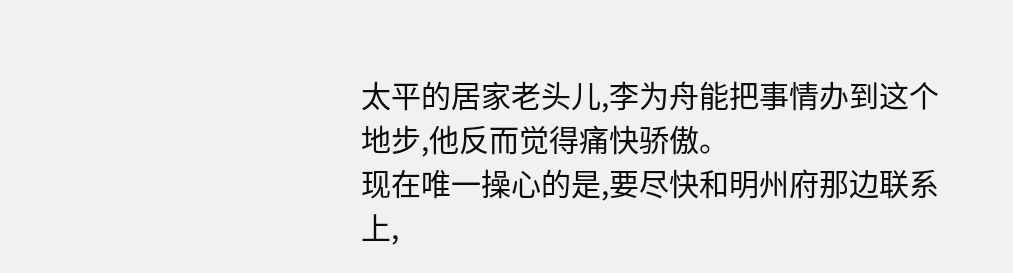太平的居家老头儿,李为舟能把事情办到这个地步,他反而觉得痛快骄傲。
现在唯一操心的是,要尽快和明州府那边联系上,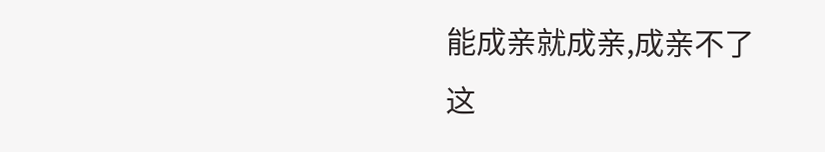能成亲就成亲,成亲不了这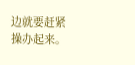边就要赶紧操办起来。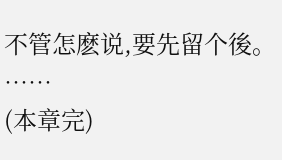不管怎麽说,要先留个後。
……
(本章完)